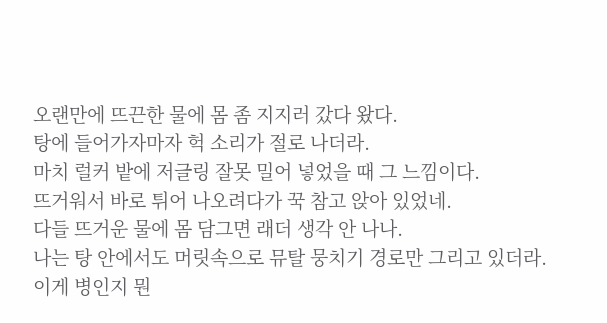오랜만에 뜨끈한 물에 몸 좀 지지러 갔다 왔다.
탕에 들어가자마자 헉 소리가 절로 나더라.
마치 럴커 밭에 저글링 잘못 밀어 넣었을 때 그 느낌이다.
뜨거워서 바로 튀어 나오려다가 꾹 참고 앉아 있었네.
다들 뜨거운 물에 몸 담그면 래더 생각 안 나나.
나는 탕 안에서도 머릿속으로 뮤탈 뭉치기 경로만 그리고 있더라.
이게 병인지 뭔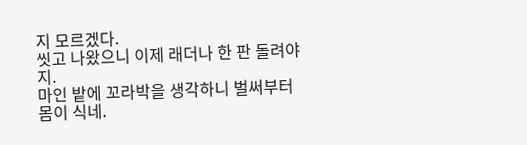지 모르겠다.
씻고 나왔으니 이제 래더나 한 판 돌려야지.
마인 밭에 꼬라박을 생각하니 벌써부터 몸이 식네.